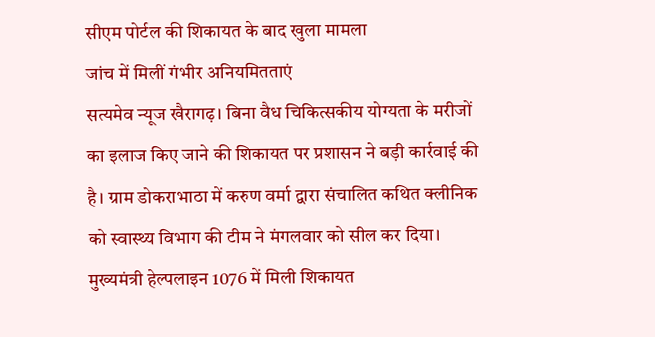सीएम पोर्टल की शिकायत के बाद खुला मामला
जांच में मिलीं गंभीर अनियमितताएं
सत्यमेव न्यूज खैरागढ़। बिना वैध चिकित्सकीय योग्यता के मरीजों का इलाज किए जाने की शिकायत पर प्रशासन ने बड़ी कार्रवाई की है। ग्राम डोकराभाठा में करुण वर्मा द्वारा संचालित कथित क्लीनिक को स्वास्थ्य विभाग की टीम ने मंगलवार को सील कर दिया। मुख्यमंत्री हेल्पलाइन 1076 में मिली शिकायत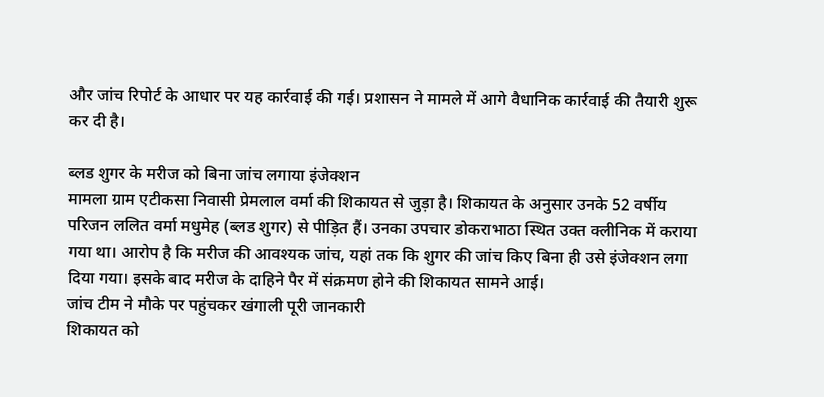और जांच रिपोर्ट के आधार पर यह कार्रवाई की गई। प्रशासन ने मामले में आगे वैधानिक कार्रवाई की तैयारी शुरू कर दी है।

ब्लड शुगर के मरीज को बिना जांच लगाया इंजेक्शन
मामला ग्राम एटीकसा निवासी प्रेमलाल वर्मा की शिकायत से जुड़ा है। शिकायत के अनुसार उनके 52 वर्षीय परिजन ललित वर्मा मधुमेह (ब्लड शुगर) से पीड़ित हैं। उनका उपचार डोकराभाठा स्थित उक्त क्लीनिक में कराया गया था। आरोप है कि मरीज की आवश्यक जांच, यहां तक कि शुगर की जांच किए बिना ही उसे इंजेक्शन लगा दिया गया। इसके बाद मरीज के दाहिने पैर में संक्रमण होने की शिकायत सामने आई।
जांच टीम ने मौके पर पहुंचकर खंगाली पूरी जानकारी
शिकायत को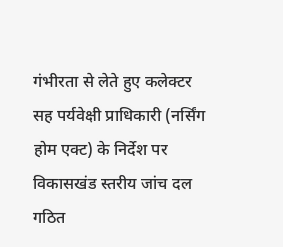गंभीरता से लेते हुए कलेक्टर सह पर्यवेक्षी प्राधिकारी (नर्सिंग होम एक्ट) के निर्देश पर विकासखंड स्तरीय जांच दल गठित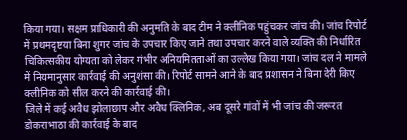किया गया। सक्षम प्राधिकारी की अनुमति के बाद टीम ने क्लीनिक पहुंचकर जांच की। जांच रिपोर्ट में प्रथमदृष्टया बिना शुगर जांच के उपचार किए जाने तथा उपचार करने वाले व्यक्ति की निर्धारित चिकित्सकीय योग्यता को लेकर गंभीर अनियमितताओं का उल्लेख किया गया। जांच दल ने मामले में नियमानुसार कार्रवाई की अनुशंसा की। रिपोर्ट सामने आने के बाद प्रशासन ने बिना देरी किए क्लीनिक को सील करने की कार्रवाई की।
जिले में कई अवैध झोलाछाप और अवैध क्लिनिक, अब दूसरे गांवों में भी जांच की जरूरत
डोकराभाठा की कार्रवाई के बाद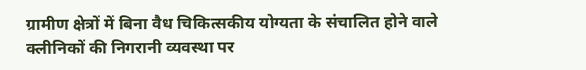ग्रामीण क्षेत्रों में बिना वैध चिकित्सकीय योग्यता के संचालित होने वाले क्लीनिकों की निगरानी व्यवस्था पर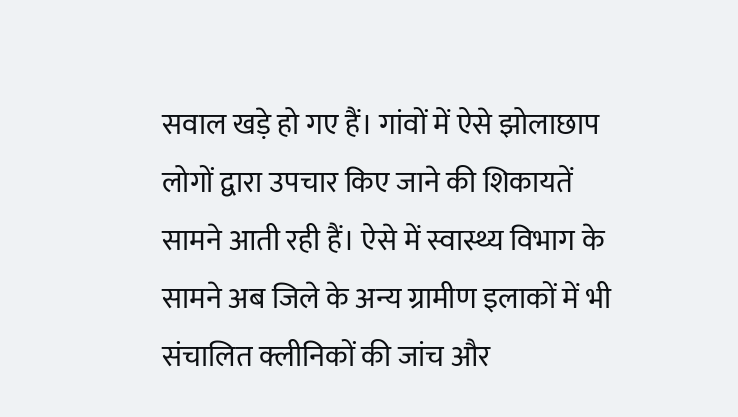सवाल खड़े हो गए हैं। गांवों में ऐसे झोलाछाप लोगों द्वारा उपचार किए जाने की शिकायतें सामने आती रही हैं। ऐसे में स्वास्थ्य विभाग के सामने अब जिले के अन्य ग्रामीण इलाकों में भी संचालित क्लीनिकों की जांच और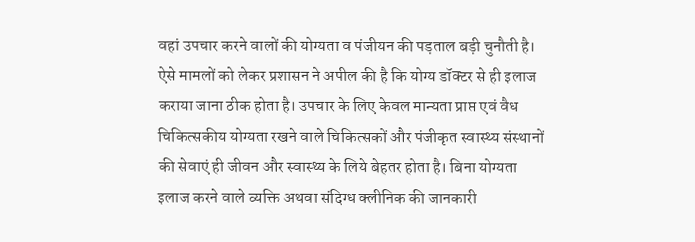वहां उपचार करने वालों की योग्यता व पंजीयन की पड़ताल बड़ी चुनौती है। ऐसे मामलों को लेकर प्रशासन ने अपील की है कि योग्य डॉक्टर से ही इलाज कराया जाना ठीक होता है। उपचार के लिए केवल मान्यता प्राप्त एवं वैध चिकित्सकीय योग्यता रखने वाले चिकित्सकों और पंजीकृत स्वास्थ्य संस्थानों की सेवाएं ही जीवन और स्वास्थ्य के लिये बेहतर होता है। बिना योग्यता इलाज करने वाले व्यक्ति अथवा संदिग्ध क्लीनिक की जानकारी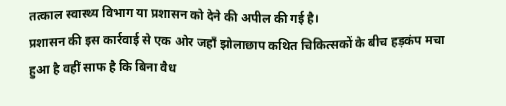तत्काल स्वास्थ्य विभाग या प्रशासन को देने की अपील की गई है।
प्रशासन की इस कार्रवाई से एक ओर जहाँ झोलाछाप कथित चिकित्सकों के बीच हड़कंप मचा हुआ है वहीं साफ है कि बिना वैध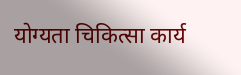योग्यता चिकित्सा कार्य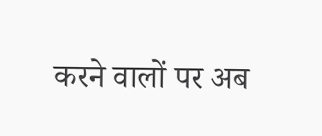करने वालों पर अब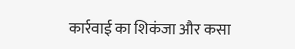कार्रवाई का शिकंजा और कसा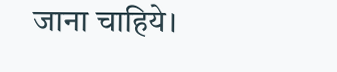जाना चाहिये।